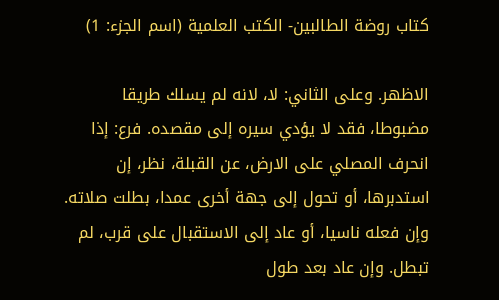كتاب روضة الطالبين- الكتب العلمية (اسم الجزء: 1)

الاظهر. وعلى الثاني: لا، لانه لم يسلك طريقا مضبوطا، فقد لا يؤدي سيره إلى مقصده. فرع: إذا انحرف المصلي على الارض، عن القبلة، نظر، إن استدبرها، أو تحول إلى جهة أخرى عمدا، بطلت صلاته. وإن فعله ناسيا، أو عاد إلى الاستقبال على قرب، لم تبطل. وإن عاد بعد طول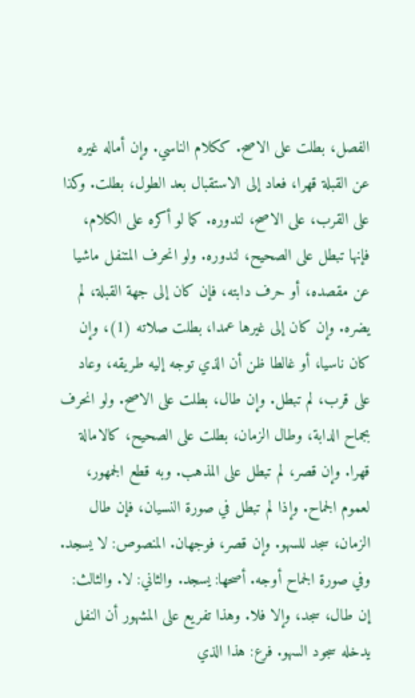الفصل، بطلت على الاصح. ككلام الناسي. وإن أماله غيره عن القبلة قهرا، فعاد إلى الاستقبال بعد الطول، بطلت. وكذا على القرب، على الاصح، لندوره. كما لو أكره على الكلام، فإنها تبطل على الصحيح، لندوره. ولو انحرف المتنفل ماشيا عن مقصده، أو حرف دابته، فإن كان إلى جهة القبلة، لم يضره. وإن كان إلى غيرها عمدا، بطلت صلاته (1)، وإن كان ناسيا، أو غالطا ظن أن الذي توجه إليه طريقه، وعاد على قرب، لم تبطل. وإن طال، بطلت على الاصح. ولو انحرف بجماح الدابة، وطال الزمان، بطلت على الصحيح، كالامالة قهرا. وإن قصر، لم تبطل على المذهب. وبه قطع الجمهور، لعموم الجماح. وإذا لم تبطل في صورة النسيان، فإن طال الزمان، سجد للسهو. وإن قصر، فوجهان. المنصوص: لا يسجد. وفي صورة الجماح أوجه. أصحها: يسجد. والثاني: لا. والثالث: إن طال، سجد، وإلا فلا. وهذا تفريع على المشهور أن النفل يدخله سجود السهو. فرع: هذا الذي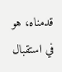قدمناه، هو في استقبال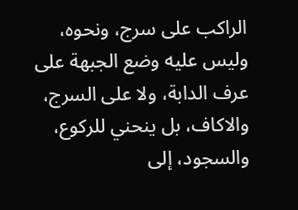الراكب على سرج، ونحوه، وليس عليه وضع الجبهة على عرف الدابة، ولا على السرج، والاكاف، بل ينحني للركوع، والسجود، إلى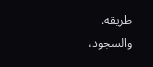طريقه. والسجود،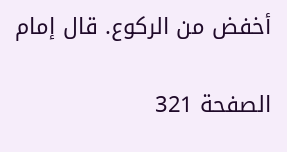أخفض من الركوع. قال إمام

الصفحة 321